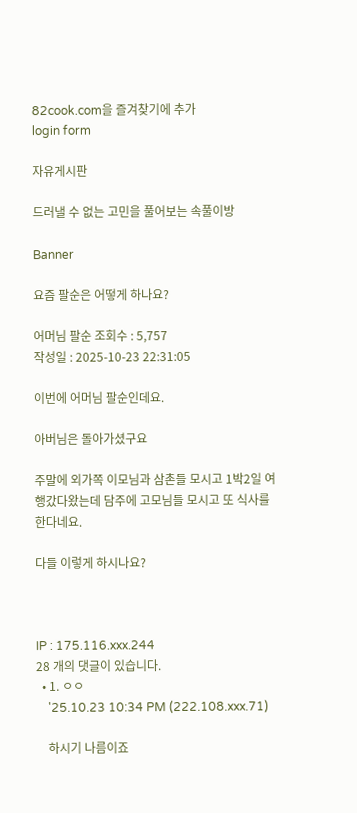82cook.com을 즐겨찾기에 추가
login form

자유게시판

드러낼 수 없는 고민을 풀어보는 속풀이방

Banner

요즘 팔순은 어떻게 하나요?

어머님 팔순 조회수 : 5,757
작성일 : 2025-10-23 22:31:05

이번에 어머님 팔순인데요.

아버님은 돌아가셨구요

주말에 외가쪽 이모님과 삼촌들 모시고 1박2일 여행갔다왔는데 담주에 고모님들 모시고 또 식사를 한다네요.

다들 이렇게 하시나요?



IP : 175.116.xxx.244
28 개의 댓글이 있습니다.
  • 1. ㅇㅇ
    '25.10.23 10:34 PM (222.108.xxx.71)

    하시기 나름이죠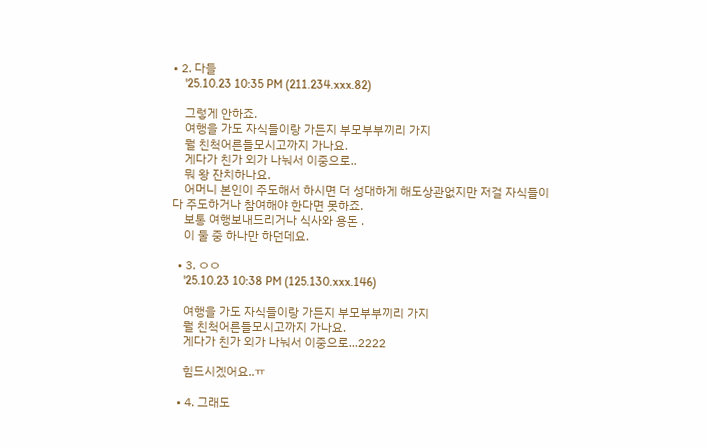• 2. 다들
    '25.10.23 10:35 PM (211.234.xxx.82)

    그렇게 안하죠.
    여행을 가도 자식들이랑 가든지 부모부부끼리 가지
    뭘 친척어른들모시고까지 가나요.
    게다가 친가 외가 나눠서 이중으로..
    뭐 왕 잔치하나요.
    어머니 본인이 주도해서 하시면 더 성대하게 해도상관없지만 저걸 자식들이 다 주도하거나 참여해야 한다면 못하죠.
    보통 여행보내드리거나 식사와 용돈 .
    이 둘 중 하나만 하던데요.

  • 3. ㅇㅇ
    '25.10.23 10:38 PM (125.130.xxx.146)

    여행을 가도 자식들이랑 가든지 부모부부끼리 가지
    뭘 친척어른들모시고까지 가나요.
    게다가 친가 외가 나눠서 이중으로...2222

    힘드시겠어요..ㅠ

  • 4. 그래도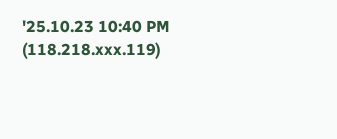'25.10.23 10:40 PM (118.218.xxx.119)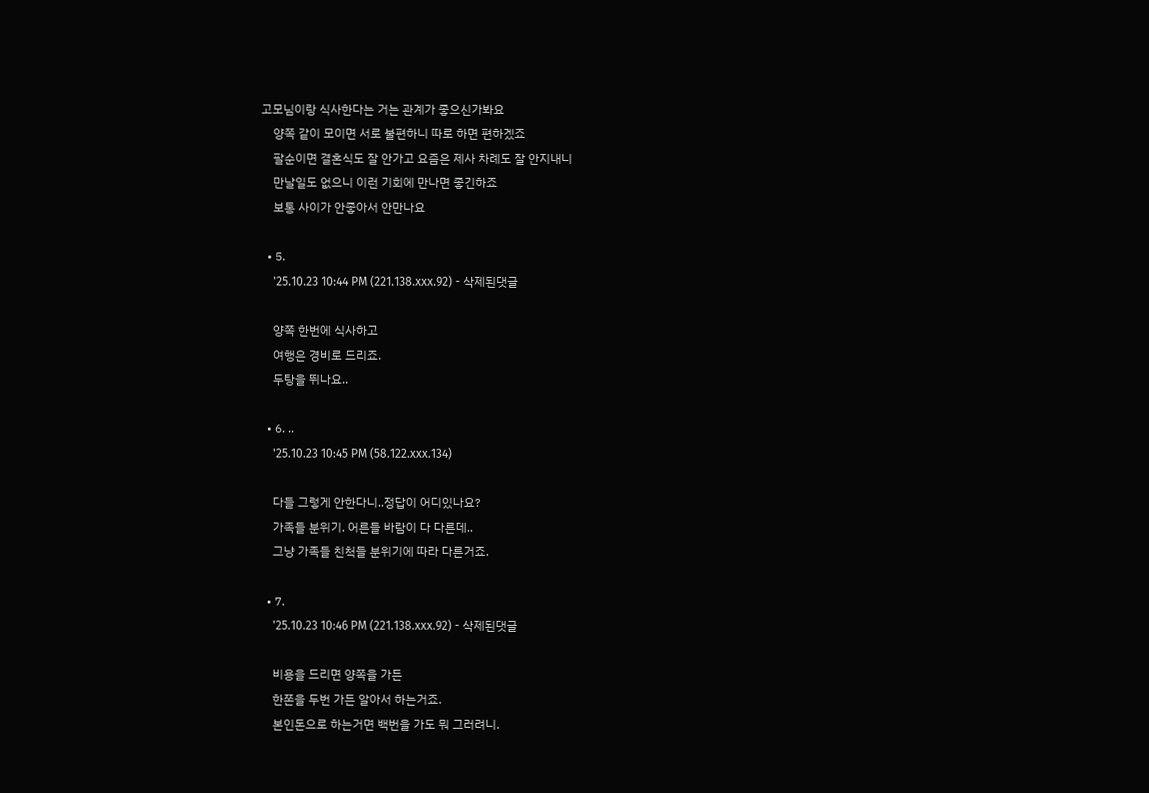고모님이랑 식사한다는 거는 관계가 좋으신가봐요
    양쪽 같이 모이면 서로 불편하니 따로 하면 편하겠죠
    팔순이면 결혼식도 잘 안가고 요즘은 제사 차례도 잘 안지내니
    만날일도 없으니 이런 기회에 만나면 좋긴하죠
    보통 사이가 안좋아서 안만나요

  • 5.
    '25.10.23 10:44 PM (221.138.xxx.92) - 삭제된댓글

    양쪽 한번에 식사하고
    여행은 경비로 드리죠.
    두탕을 뛰나요..

  • 6. ..
    '25.10.23 10:45 PM (58.122.xxx.134)

    다들 그렇게 안한다니..정답이 어디있나요?
    가족들 분위기. 어른들 바람이 다 다른데..
    그냥 가족들 친척들 분위기에 따라 다른거죠.

  • 7.
    '25.10.23 10:46 PM (221.138.xxx.92) - 삭제된댓글

    비용을 드리면 양쪽을 가든
    한쫀을 두번 가든 알아서 하는거죠.
    본인돈으로 하는거면 백번을 가도 뭐 그러려니.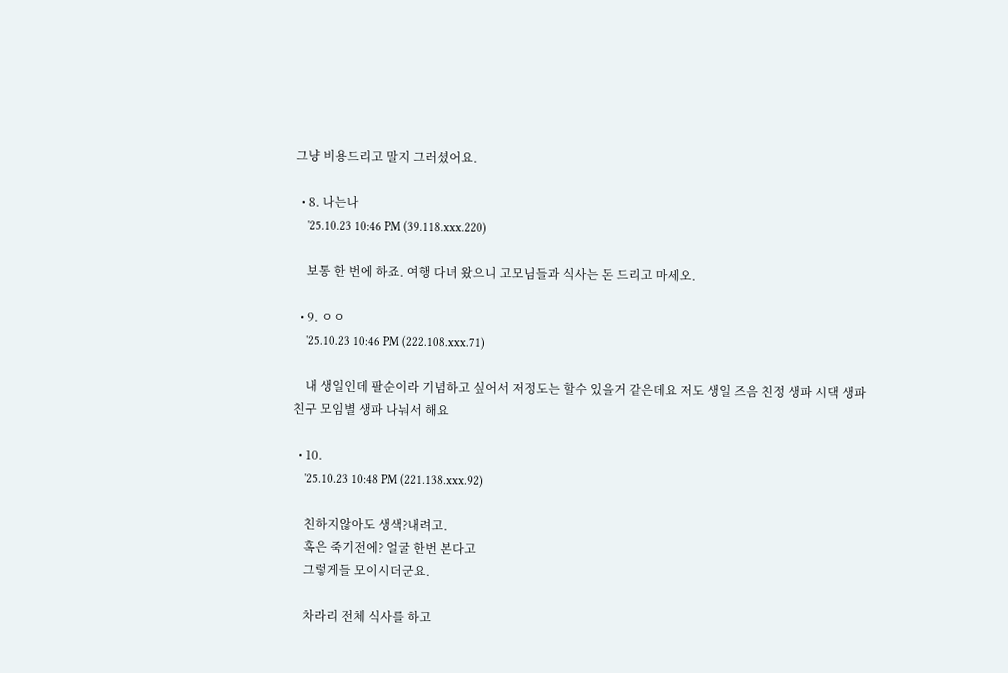그냥 비용드리고 말지 그러셨어요.

  • 8. 나는나
    '25.10.23 10:46 PM (39.118.xxx.220)

    보통 한 번에 하죠. 여행 다녀 왔으니 고모님들과 식사는 돈 드리고 마세오.

  • 9. ㅇㅇ
    '25.10.23 10:46 PM (222.108.xxx.71)

    내 생일인데 팔순이라 기념하고 싶어서 저정도는 할수 있을거 같은데요 저도 생일 즈음 친정 생파 시댁 생파 친구 모임별 생파 나눠서 해요

  • 10.
    '25.10.23 10:48 PM (221.138.xxx.92)

    친하지않아도 생색?내려고.
    혹은 죽기전에? 얼굴 한번 본다고
    그렇게들 모이시더군요.

    차라리 전체 식사를 하고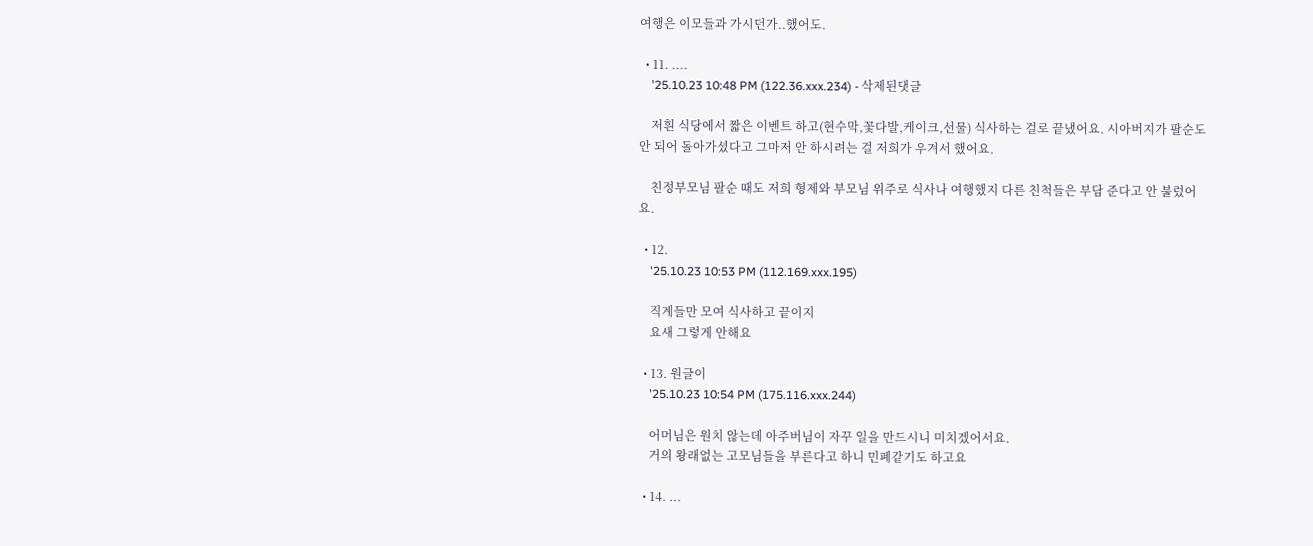여행은 이모들과 가시던가..했어도.

  • 11. ....
    '25.10.23 10:48 PM (122.36.xxx.234) - 삭제된댓글

    저흰 식당에서 짧은 이벤트 하고(현수막,꽃다발,케이크,선물) 식사하는 걸로 끝냈어요. 시아버지가 팔순도 안 되어 돌아가셨다고 그마저 안 하시려는 걸 저희가 우겨서 했어요.

    친정부모님 팔순 때도 저희 형제와 부모님 위주로 식사나 여행했지 다른 친척들은 부담 준다고 안 불렀어요.

  • 12.
    '25.10.23 10:53 PM (112.169.xxx.195)

    직계들만 모여 식사하고 끝이지
    요새 그렇게 안해요

  • 13. 원글이
    '25.10.23 10:54 PM (175.116.xxx.244)

    어머님은 원치 않는데 아주버님이 자꾸 일을 만드시니 미치겠어서요.
    거의 왕래없는 고모님들을 부른다고 하니 민폐같기도 하고요

  • 14. ...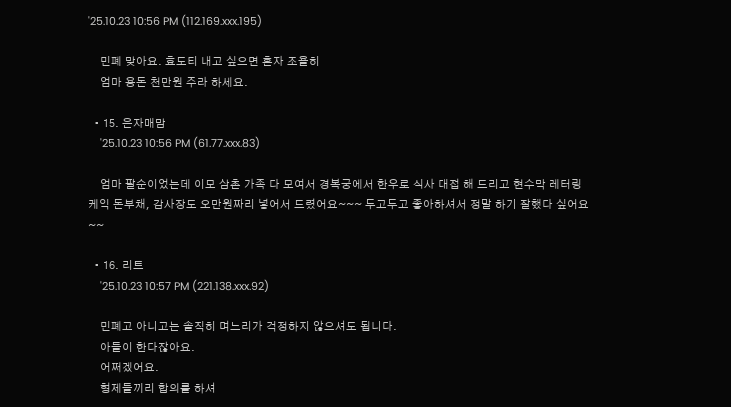'25.10.23 10:56 PM (112.169.xxx.195)

    민폐 맞아요. 효도티 내고 싶으면 혼자 조욜히
    엄마 용돈 천만원 주라 하세요.

  • 15. 은자매맘
    '25.10.23 10:56 PM (61.77.xxx.83)

    엄마 팔순이었는데 이모 삼촌 가족 다 모여서 경복궁에서 한우로 식사 대접 해 드리고 현수막 레터링 케익 돈부채, 감사장도 오만원짜리 넣어서 드렸어요~~~ 두고두고 좋아하셔서 정말 하기 잘했다 싶어요~~

  • 16. 리트
    '25.10.23 10:57 PM (221.138.xxx.92)

    민폐고 아니고는 솔직히 며느리가 걱정하지 않으셔도 됩니다.
    아들이 한다잖아요.
    어쩌겠어요.
    형제들끼리 합의를 하셔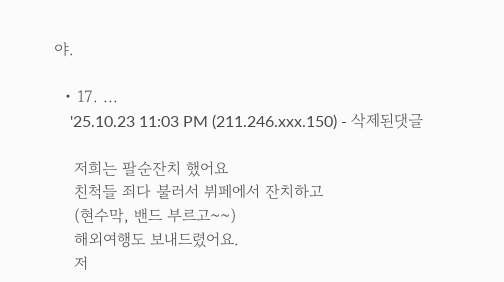야.

  • 17. ...
    '25.10.23 11:03 PM (211.246.xxx.150) - 삭제된댓글

    저희는 팔순잔치 했어요
    친척들 죄다 불러서 뷔페에서 잔치하고
    (현수막, 밴드 부르고~~)
    해외여행도 보내드렸어요.
    저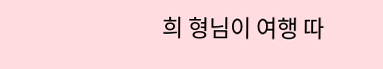희 형님이 여행 따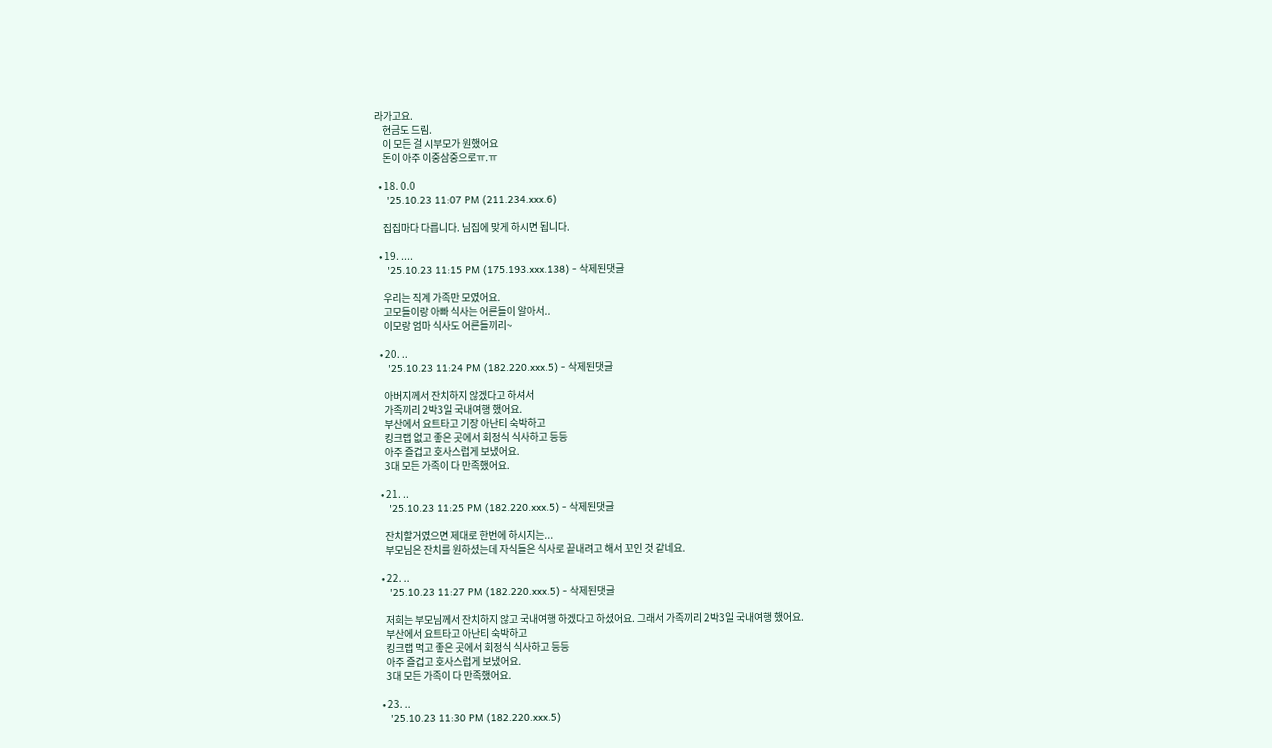라가고요.
    현금도 드림.
    이 모든 걸 시부모가 원했어요
    돈이 아주 이중삼중으로ㅠ.ㅠ

  • 18. 0.0
    '25.10.23 11:07 PM (211.234.xxx.6)

    집집마다 다릅니다. 님집에 맞게 하시면 됩니다.

  • 19. ....
    '25.10.23 11:15 PM (175.193.xxx.138) - 삭제된댓글

    우리는 직계 가족만 모였어요.
    고모들이랑 아빠 식사는 어른들이 알아서..
    이모랑 엄마 식사도 어른들끼리~

  • 20. ..
    '25.10.23 11:24 PM (182.220.xxx.5) - 삭제된댓글

    아버지께서 잔치하지 않겠다고 하셔서
    가족끼리 2박3일 국내여행 했어요.
    부산에서 요트타고 기장 아난티 숙박하고
    킹크랩 없고 좋은 곳에서 회정식 식사하고 등등
    아주 즐겁고 호사스럽게 보냈어요.
    3대 모든 가족이 다 만족했어요.

  • 21. ..
    '25.10.23 11:25 PM (182.220.xxx.5) - 삭제된댓글

    잔치할거였으면 제대로 한번에 하시지는...
    부모님은 잔치를 원하셨는데 자식들은 식사로 끝내려고 해서 꼬인 것 같네요.

  • 22. ..
    '25.10.23 11:27 PM (182.220.xxx.5) - 삭제된댓글

    저희는 부모님께서 잔치하지 않고 국내여행 하겠다고 하셨어요. 그래서 가족끼리 2박3일 국내여행 했어요.
    부산에서 요트타고 아난티 숙박하고
    킹크랩 먹고 좋은 곳에서 회정식 식사하고 등등
    아주 즐겁고 호사스럽게 보냈어요.
    3대 모든 가족이 다 만족했어요.

  • 23. ..
    '25.10.23 11:30 PM (182.220.xxx.5)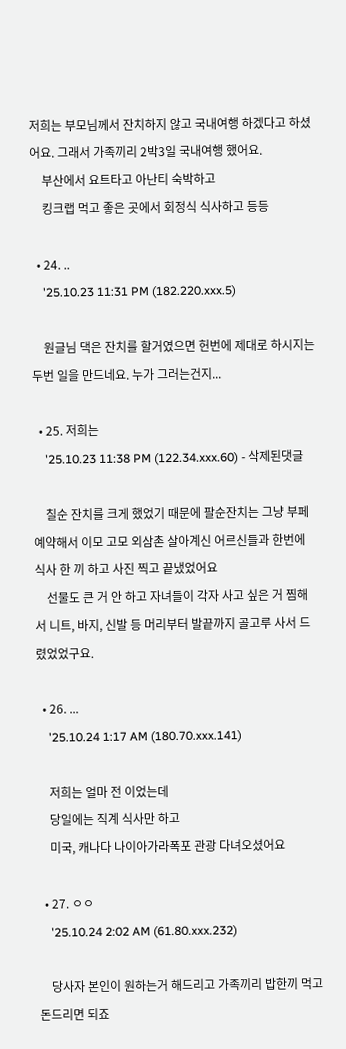저희는 부모님께서 잔치하지 않고 국내여행 하겠다고 하셨어요. 그래서 가족끼리 2박3일 국내여행 했어요.
    부산에서 요트타고 아난티 숙박하고
    킹크랩 먹고 좋은 곳에서 회정식 식사하고 등등

  • 24. ..
    '25.10.23 11:31 PM (182.220.xxx.5)

    원글님 댁은 잔치를 할거였으면 헌번에 제대로 하시지는 두번 일을 만드네요. 누가 그러는건지...

  • 25. 저희는
    '25.10.23 11:38 PM (122.34.xxx.60) - 삭제된댓글

    칠순 잔치를 크게 했었기 때문에 팔순잔치는 그냥 부페 예약해서 이모 고모 외삼촌 살아계신 어르신들과 한번에 식사 한 끼 하고 사진 찍고 끝냈었어요
    선물도 큰 거 안 하고 자녀들이 각자 사고 싶은 거 찜해서 니트, 바지, 신발 등 머리부터 발끝까지 골고루 사서 드렸었었구요.

  • 26. ...
    '25.10.24 1:17 AM (180.70.xxx.141)

    저희는 얼마 전 이었는데
    당일에는 직계 식사만 하고
    미국, 캐나다 나이아가라폭포 관광 다녀오셨어요

  • 27. ㅇㅇ
    '25.10.24 2:02 AM (61.80.xxx.232)

    당사자 본인이 원하는거 해드리고 가족끼리 밥한끼 먹고 돈드리면 되죠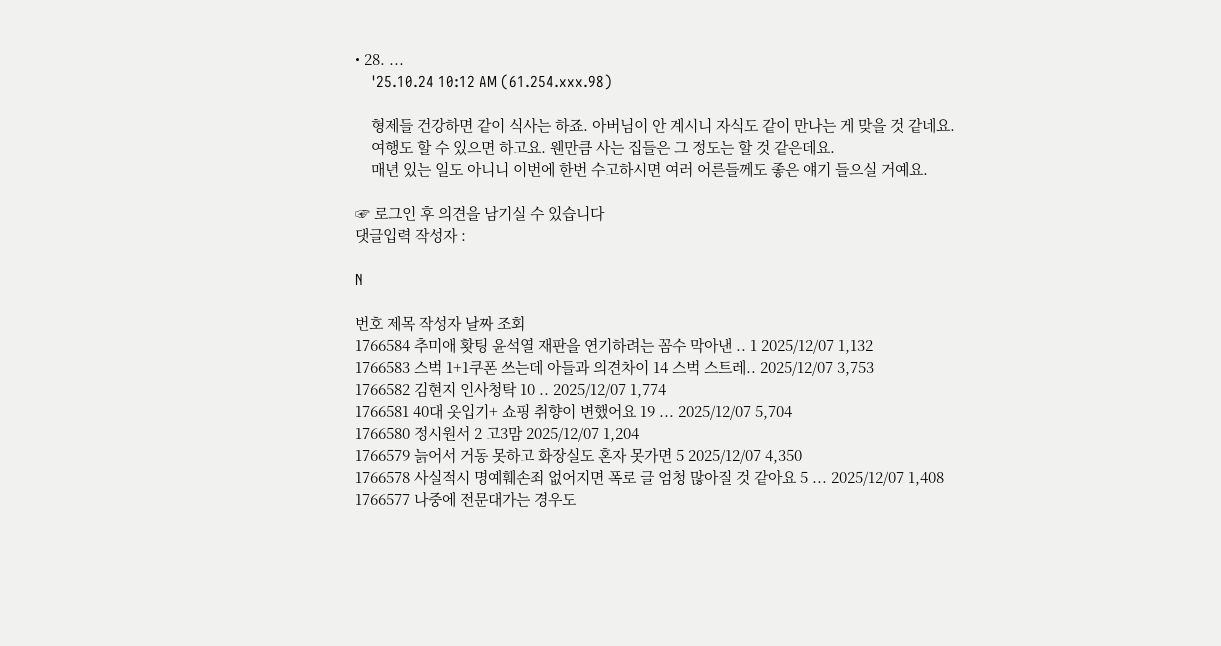• 28. ...
    '25.10.24 10:12 AM (61.254.xxx.98)

    형제들 건강하면 같이 식사는 하죠. 아버님이 안 계시니 자식도 같이 만나는 게 맞을 것 같네요.
    여행도 할 수 있으면 하고요. 웬만큼 사는 집들은 그 정도는 할 것 같은데요.
    매년 있는 일도 아니니 이번에 한번 수고하시면 여러 어른들께도 좋은 얘기 들으실 거예요.

☞ 로그인 후 의견을 남기실 수 있습니다
댓글입력 작성자 :

N

번호 제목 작성자 날짜 조회
1766584 추미애 홧팅 윤석열 재판을 연기하려는 꼼수 막아낸 .. 1 2025/12/07 1,132
1766583 스벅 1+1쿠폰 쓰는데 아들과 의견차이 14 스벅 스트레.. 2025/12/07 3,753
1766582 김현지 인사청탁 10 .. 2025/12/07 1,774
1766581 40대 옷입기+ 쇼핑 취향이 변했어요 19 ... 2025/12/07 5,704
1766580 정시원서 2 고3맘 2025/12/07 1,204
1766579 늙어서 거동 못하고 화장실도 혼자 못가면 5 2025/12/07 4,350
1766578 사실적시 명예훼손죄 없어지면 폭로 글 엄청 많아질 것 같아요 5 ... 2025/12/07 1,408
1766577 나중에 전문대가는 경우도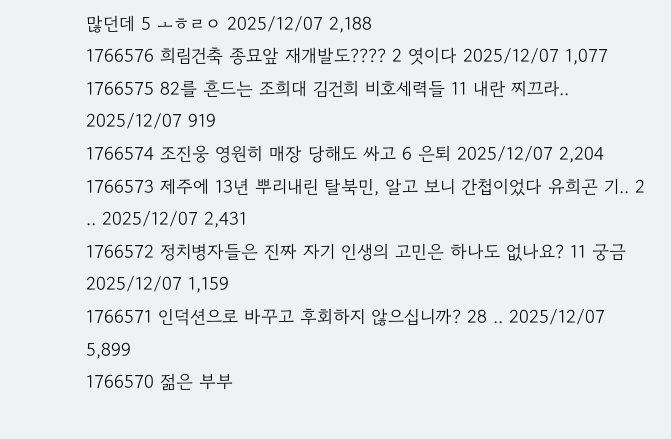많던데 5 ㅗㅎㄹㅇ 2025/12/07 2,188
1766576 희림건축 종묘앞 재개발도???? 2 엿이다 2025/12/07 1,077
1766575 82를 흔드는 조희대 김건희 비호세력들 11 내란 찌끄라.. 2025/12/07 919
1766574 조진웅 영원히 매장 당해도 싸고 6 은퇴 2025/12/07 2,204
1766573 제주에 13년 뿌리내린 탈북민, 알고 보니 간첩이었다 유희곤 기.. 2 .. 2025/12/07 2,431
1766572 정치병자들은 진짜 자기 인생의 고민은 하나도 없나요? 11 궁금 2025/12/07 1,159
1766571 인덕션으로 바꾸고 후회하지 않으십니까? 28 .. 2025/12/07 5,899
1766570 젊은 부부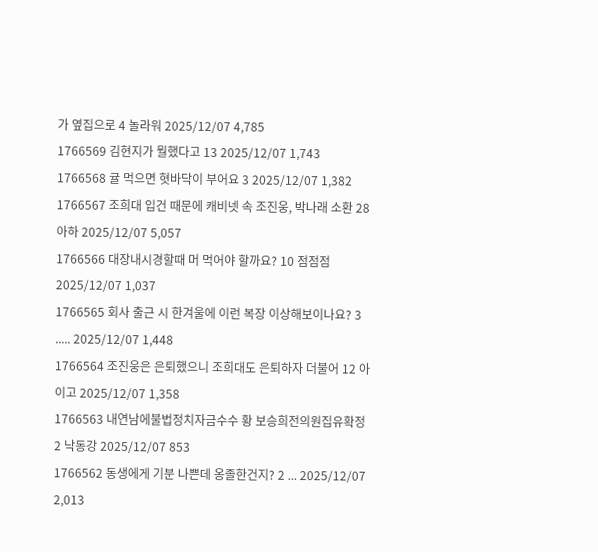가 옆집으로 4 놀라워 2025/12/07 4,785
1766569 김현지가 뭘했다고 13 2025/12/07 1,743
1766568 귤 먹으면 혓바닥이 부어요 3 2025/12/07 1,382
1766567 조희대 입건 때문에 캐비넷 속 조진웅, 박나래 소환 28 아하 2025/12/07 5,057
1766566 대장내시경할때 머 먹어야 할까요? 10 점점점 2025/12/07 1,037
1766565 회사 출근 시 한겨울에 이런 복장 이상해보이나요? 3 ..... 2025/12/07 1,448
1766564 조진웅은 은퇴했으니 조희대도 은퇴하자 더불어 12 아이고 2025/12/07 1,358
1766563 내연남에불법정치자금수수 황 보승희전의원집유확정 2 낙동강 2025/12/07 853
1766562 동생에게 기분 나쁜데 옹졸한건지? 2 ... 2025/12/07 2,013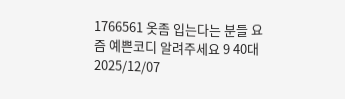1766561 옷좀 입는다는 분들 요즘 예쁜코디 알려주세요 9 40대 2025/12/07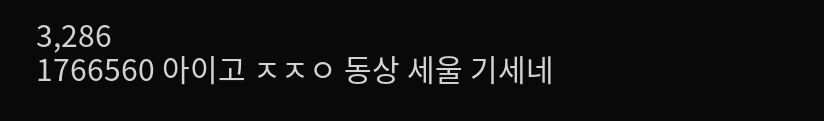3,286
1766560 아이고 ㅈㅈㅇ 동상 세울 기세네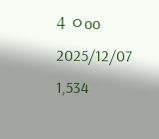4 ㅇoo 2025/12/07 1,534